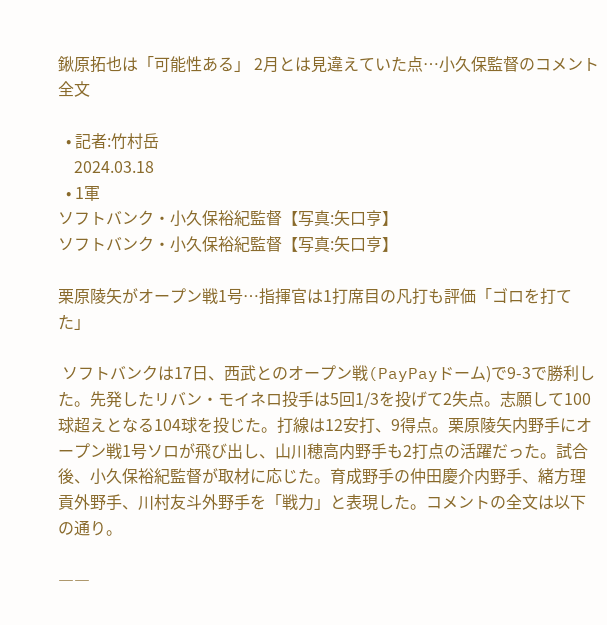鍬原拓也は「可能性ある」 2月とは見違えていた点…小久保監督のコメント全文

  • 記者:竹村岳
    2024.03.18
  • 1軍
ソフトバンク・小久保裕紀監督【写真:矢口亨】
ソフトバンク・小久保裕紀監督【写真:矢口亨】

栗原陵矢がオープン戦1号…指揮官は1打席目の凡打も評価「ゴロを打てた」

 ソフトバンクは17日、西武とのオープン戦(PayPayドーム)で9-3で勝利した。先発したリバン・モイネロ投手は5回1/3を投げて2失点。志願して100球超えとなる104球を投じた。打線は12安打、9得点。栗原陵矢内野手にオープン戦1号ソロが飛び出し、山川穂高内野手も2打点の活躍だった。試合後、小久保裕紀監督が取材に応じた。育成野手の仲田慶介内野手、緒方理貢外野手、川村友斗外野手を「戦力」と表現した。コメントの全文は以下の通り。

――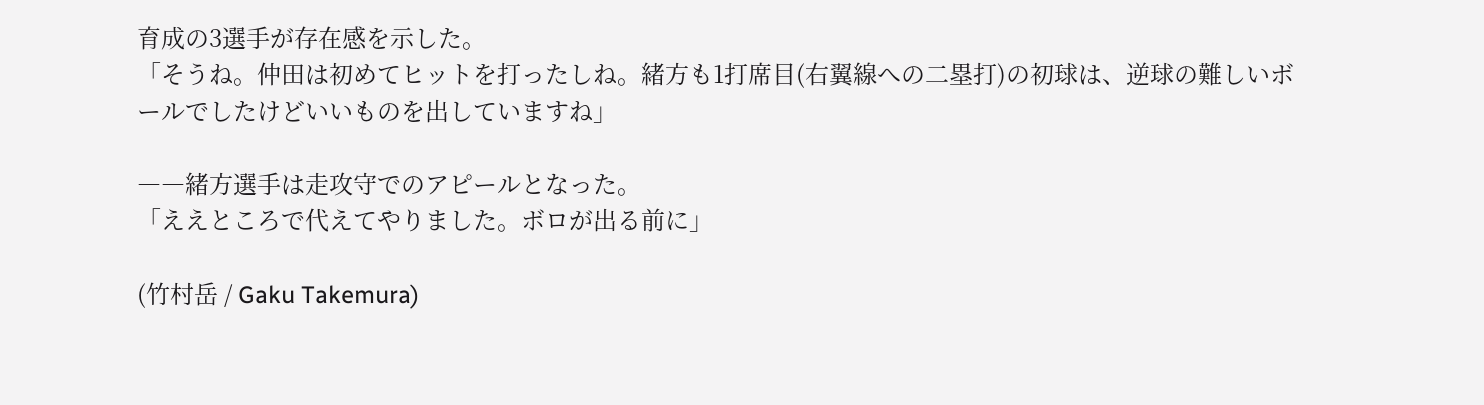育成の3選手が存在感を示した。
「そうね。仲田は初めてヒットを打ったしね。緒方も1打席目(右翼線への二塁打)の初球は、逆球の難しいボールでしたけどいいものを出していますね」

――緒方選手は走攻守でのアピールとなった。
「ええところで代えてやりました。ボロが出る前に」

(竹村岳 / Gaku Takemura)